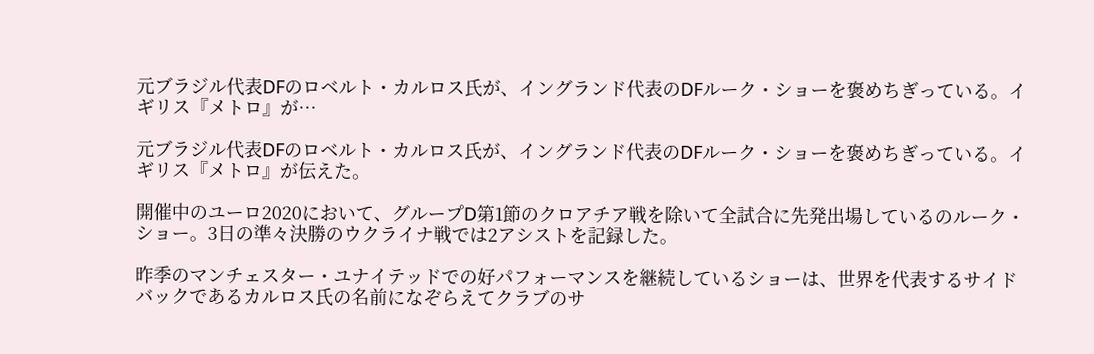元ブラジル代表DFのロベルト・カルロス氏が、イングランド代表のDFルーク・ショーを褒めちぎっている。イギリス『メトロ』が…

元ブラジル代表DFのロベルト・カルロス氏が、イングランド代表のDFルーク・ショーを褒めちぎっている。イギリス『メトロ』が伝えた。

開催中のユーロ2020において、グループD第1節のクロアチア戦を除いて全試合に先発出場しているのルーク・ショー。3日の準々決勝のウクライナ戦では2アシストを記録した。

昨季のマンチェスター・ユナイテッドでの好パフォーマンスを継続しているショーは、世界を代表するサイドバックであるカルロス氏の名前になぞらえてクラブのサ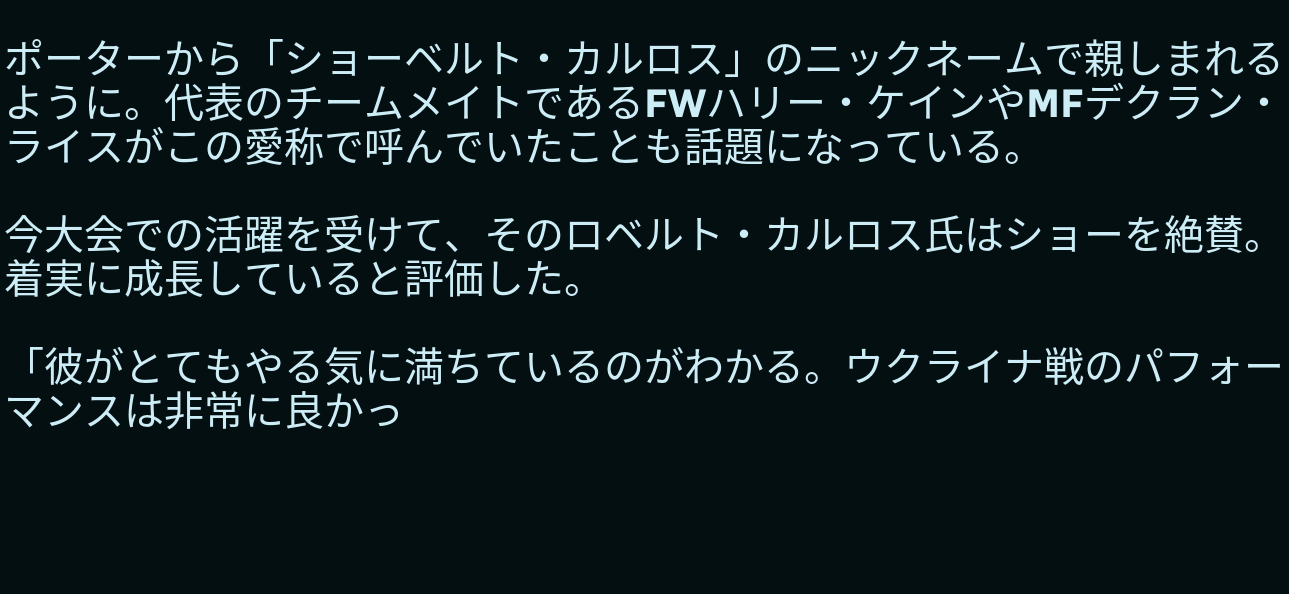ポーターから「ショーベルト・カルロス」のニックネームで親しまれるように。代表のチームメイトであるFWハリー・ケインやMFデクラン・ライスがこの愛称で呼んでいたことも話題になっている。

今大会での活躍を受けて、そのロベルト・カルロス氏はショーを絶賛。着実に成長していると評価した。

「彼がとてもやる気に満ちているのがわかる。ウクライナ戦のパフォーマンスは非常に良かっ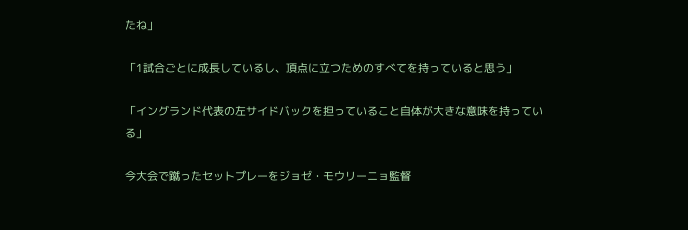たね」

「1試合ごとに成長しているし、頂点に立つためのすべてを持っていると思う」

「イングランド代表の左サイドバックを担っていること自体が大きな意味を持っている」

今大会で蹴ったセットプレーをジョゼ・モウリーニョ監督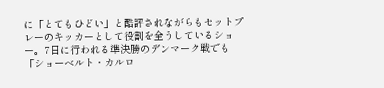に「とてもひどい」と酷評されながらもセットプレーのキッカーとして役割を全うしているショー。7日に行われる準決勝のデンマーク戦でも「ショーベルト・カルロ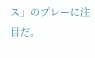ス」のプレーに注目だ。